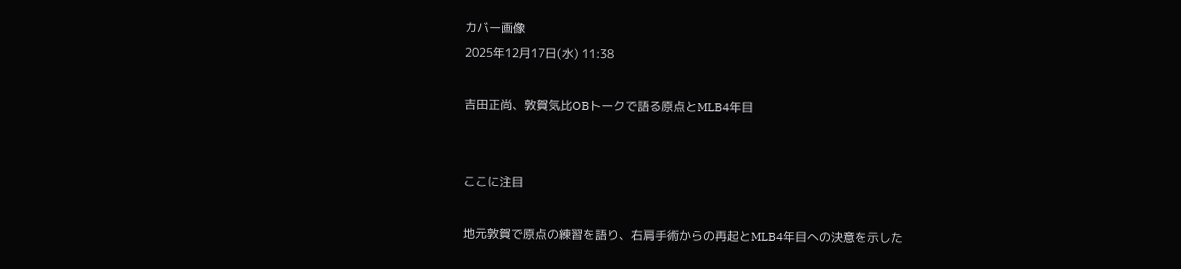カバー画像
2025年12月17日(水) 11:38

吉田正尚、敦賀気比OBトークで語る原点とMLB4年目


ここに注目

地元敦賀で原点の練習を語り、右肩手術からの再起とMLB4年目への決意を示した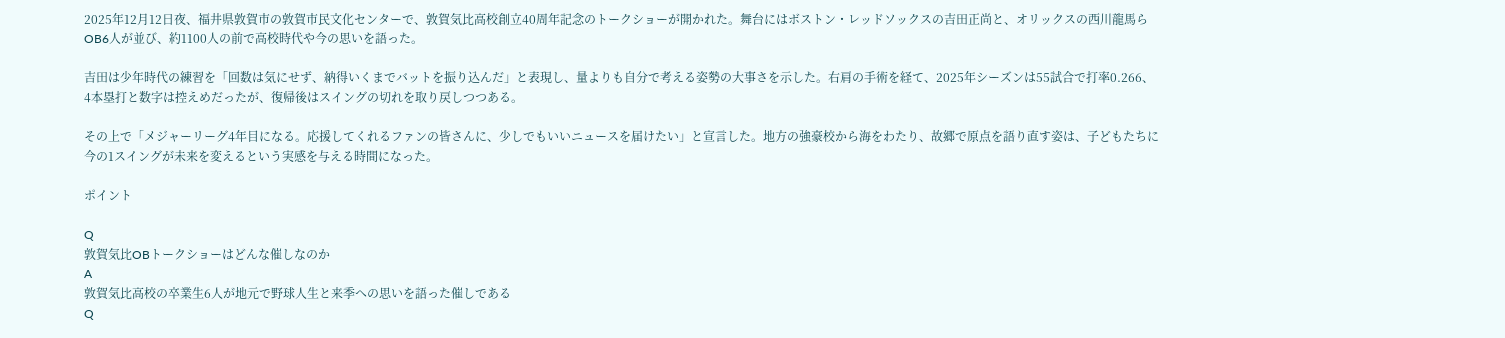2025年12月12日夜、福井県敦賀市の敦賀市民文化センターで、敦賀気比高校創立40周年記念のトークショーが開かれた。舞台にはボストン・レッドソックスの吉田正尚と、オリックスの西川龍馬らOB6人が並び、約1100人の前で高校時代や今の思いを語った。

吉田は少年時代の練習を「回数は気にせず、納得いくまでバットを振り込んだ」と表現し、量よりも自分で考える姿勢の大事さを示した。右肩の手術を経て、2025年シーズンは55試合で打率0.266、4本塁打と数字は控えめだったが、復帰後はスイングの切れを取り戻しつつある。

その上で「メジャーリーグ4年目になる。応援してくれるファンの皆さんに、少しでもいいニュースを届けたい」と宣言した。地方の強豪校から海をわたり、故郷で原点を語り直す姿は、子どもたちに今の1スイングが未来を変えるという実感を与える時間になった。

ポイント

Q
敦賀気比OBトークショーはどんな催しなのか
A
敦賀気比高校の卒業生6人が地元で野球人生と来季への思いを語った催しである
Q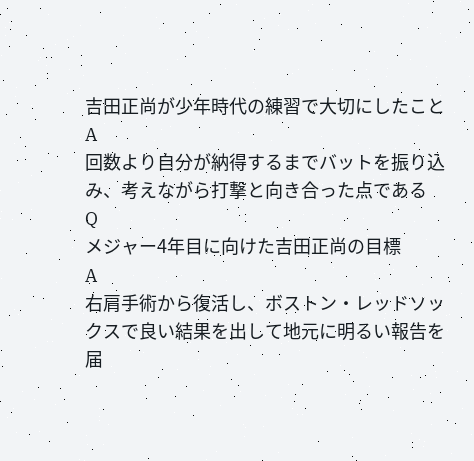吉田正尚が少年時代の練習で大切にしたこと
A
回数より自分が納得するまでバットを振り込み、考えながら打撃と向き合った点である
Q
メジャー4年目に向けた吉田正尚の目標
A
右肩手術から復活し、ボストン・レッドソックスで良い結果を出して地元に明るい報告を届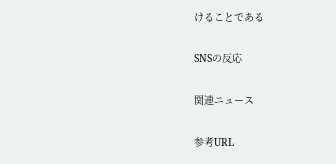けることである

SNSの反応

関連ニュース

参考URL